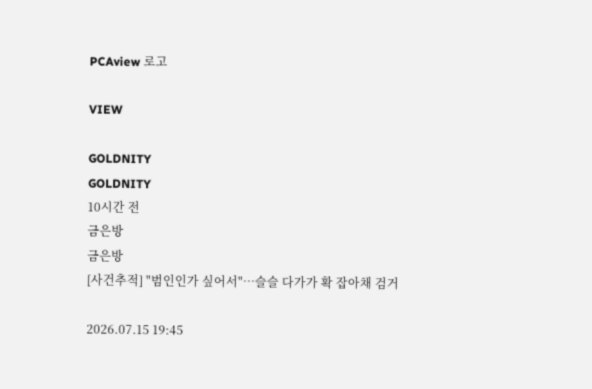PCAview 로고

VIEW

GOLDNITY
GOLDNITY
10시간 전
금은방
금은방
[사건추적] "범인인가 싶어서"…슬슬 다가가 확 잡아채 검거

2026.07.15 19:45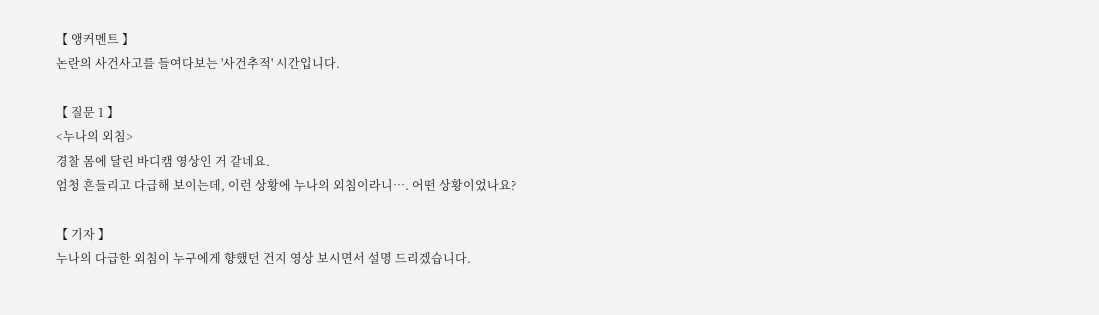【 앵커멘트 】
논란의 사건사고를 들여다보는 '사건추적' 시간입니다.

【 질문 1 】
<누나의 외침>
경찰 몸에 달린 바디캠 영상인 거 같네요.
엄청 흔들리고 다급해 보이는데, 이런 상황에 누나의 외침이라니…. 어떤 상황이었나요?

【 기자 】
누나의 다급한 외침이 누구에게 향했던 건지 영상 보시면서 설명 드리겠습니다.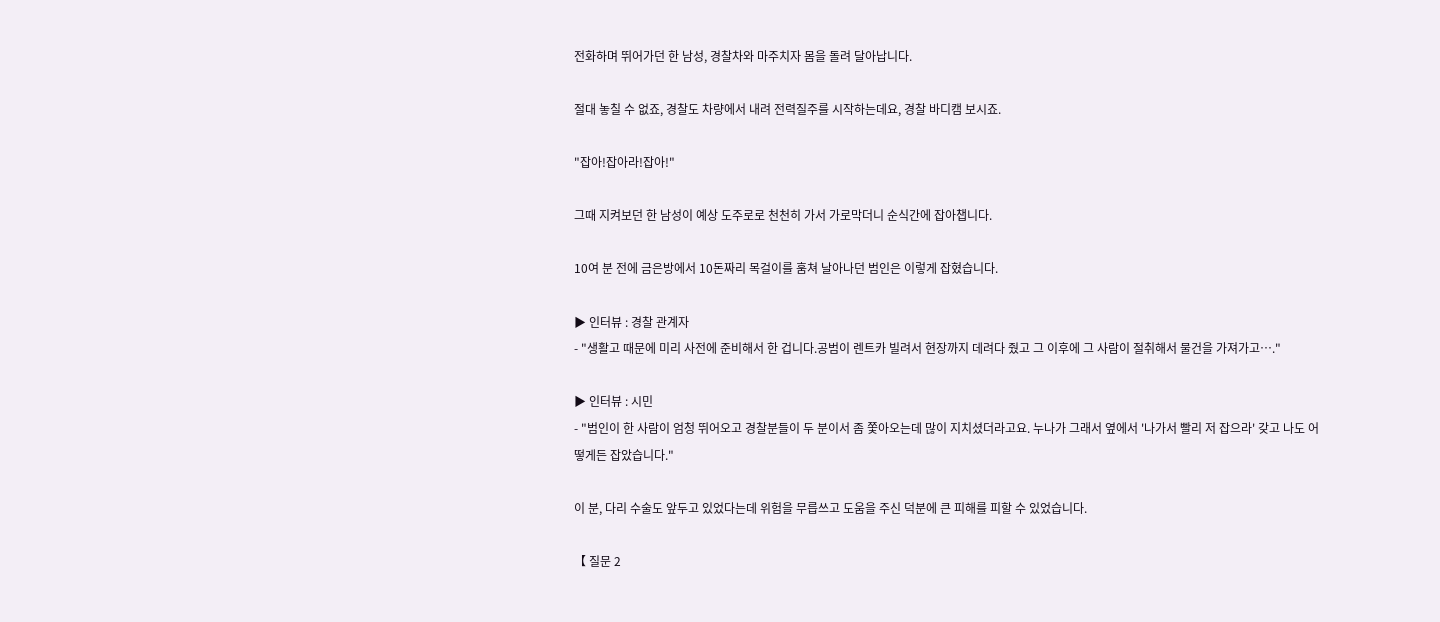전화하며 뛰어가던 한 남성, 경찰차와 마주치자 몸을 돌려 달아납니다.

절대 놓칠 수 없죠, 경찰도 차량에서 내려 전력질주를 시작하는데요, 경찰 바디캠 보시죠.

"잡아!잡아라!잡아!"

그때 지켜보던 한 남성이 예상 도주로로 천천히 가서 가로막더니 순식간에 잡아챕니다.

10여 분 전에 금은방에서 10돈짜리 목걸이를 훔쳐 날아나던 범인은 이렇게 잡혔습니다.

▶ 인터뷰 : 경찰 관계자
- "생활고 때문에 미리 사전에 준비해서 한 겁니다.공범이 렌트카 빌려서 현장까지 데려다 줬고 그 이후에 그 사람이 절취해서 물건을 가져가고…."

▶ 인터뷰 : 시민
- "범인이 한 사람이 엄청 뛰어오고 경찰분들이 두 분이서 좀 쫓아오는데 많이 지치셨더라고요. 누나가 그래서 옆에서 '나가서 빨리 저 잡으라' 갖고 나도 어떻게든 잡았습니다."

이 분, 다리 수술도 앞두고 있었다는데 위험을 무릅쓰고 도움을 주신 덕분에 큰 피해를 피할 수 있었습니다.

【 질문 2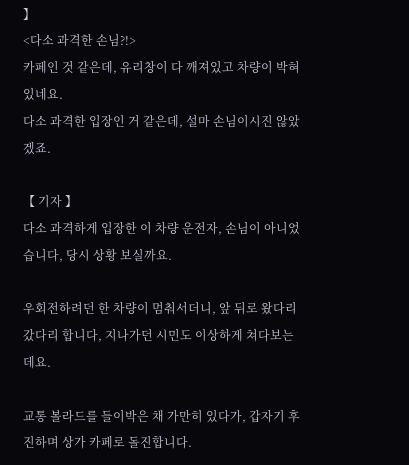】
<다소 과격한 손님?!>
카페인 것 같은데, 유리창이 다 깨져있고 차량이 박혀 있네요.
다소 과격한 입장인 거 같은데, 설마 손님이시진 않았겠죠.

【 기자 】
다소 과격하게 입장한 이 차량 운전자, 손님이 아니었습니다, 당시 상황 보실까요.

우회전하려던 한 차량이 멈춰서더니, 앞 뒤로 왔다리 갔다리 합니다, 지나가던 시민도 이상하게 쳐다보는데요.

교통 볼라드를 들이박은 채 가만히 있다가, 갑자기 후진하며 상가 카페로 돌진합니다.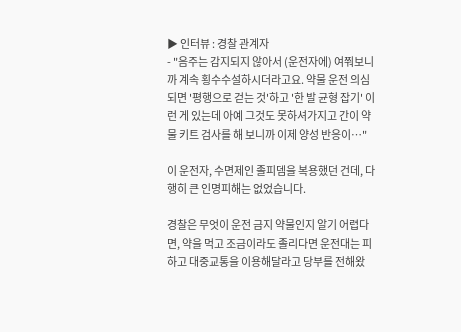▶ 인터뷰 : 경찰 관계자
- "음주는 감지되지 않아서 (운전자에) 여쭤보니까 계속 횡수수설하시더라고요. 약물 운전 의심되면 '평행으로 걷는 것'하고 '한 발 균형 잡기' 이런 게 있는데 아예 그것도 못하셔가지고 간이 약물 키트 검사를 해 보니까 이제 양성 반응이…"

이 운전자, 수면제인 졸피뎀을 복용했던 건데, 다행히 큰 인명피해는 없었습니다.

경찰은 무엇이 운전 금지 약물인지 알기 어렵다면, 약을 먹고 조금이라도 졸리다면 운전대는 피하고 대중교통을 이용해달라고 당부를 전해왔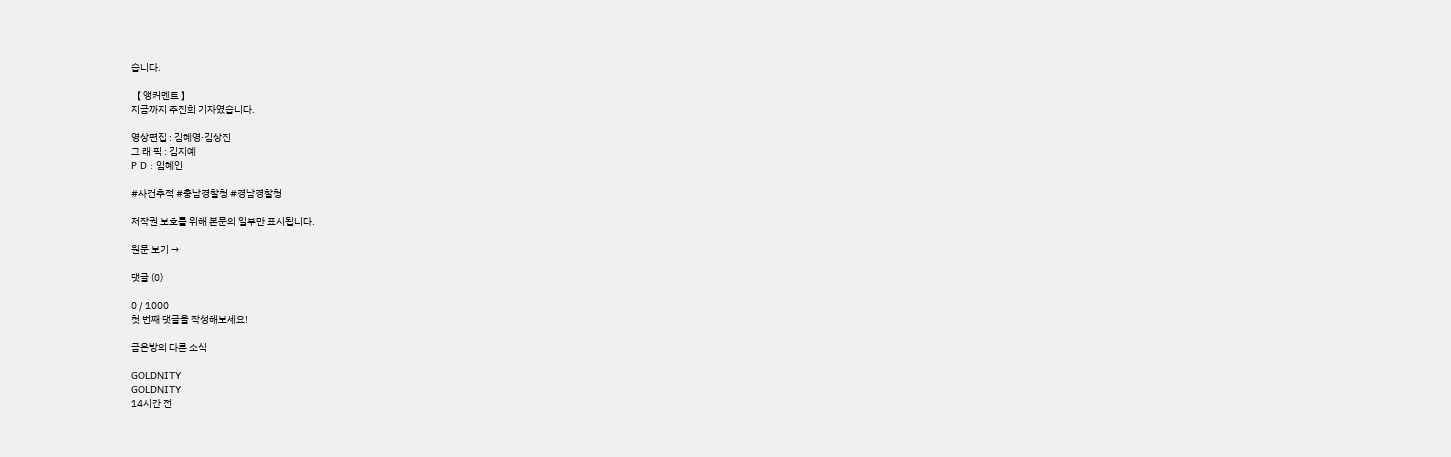습니다.

【 앵커멘트 】
지금까지 주진희 기자였습니다.

영상편집 : 김혜영·김상진
그 래 픽 : 김지예
P D : 임혜인

#사건추적 #충남경찰청 #경남경찰청

저작권 보호를 위해 본문의 일부만 표시됩니다.

원문 보기 →

댓글 (0)

0 / 1000
첫 번째 댓글을 작성해보세요!

금은방의 다른 소식

GOLDNITY
GOLDNITY
14시간 전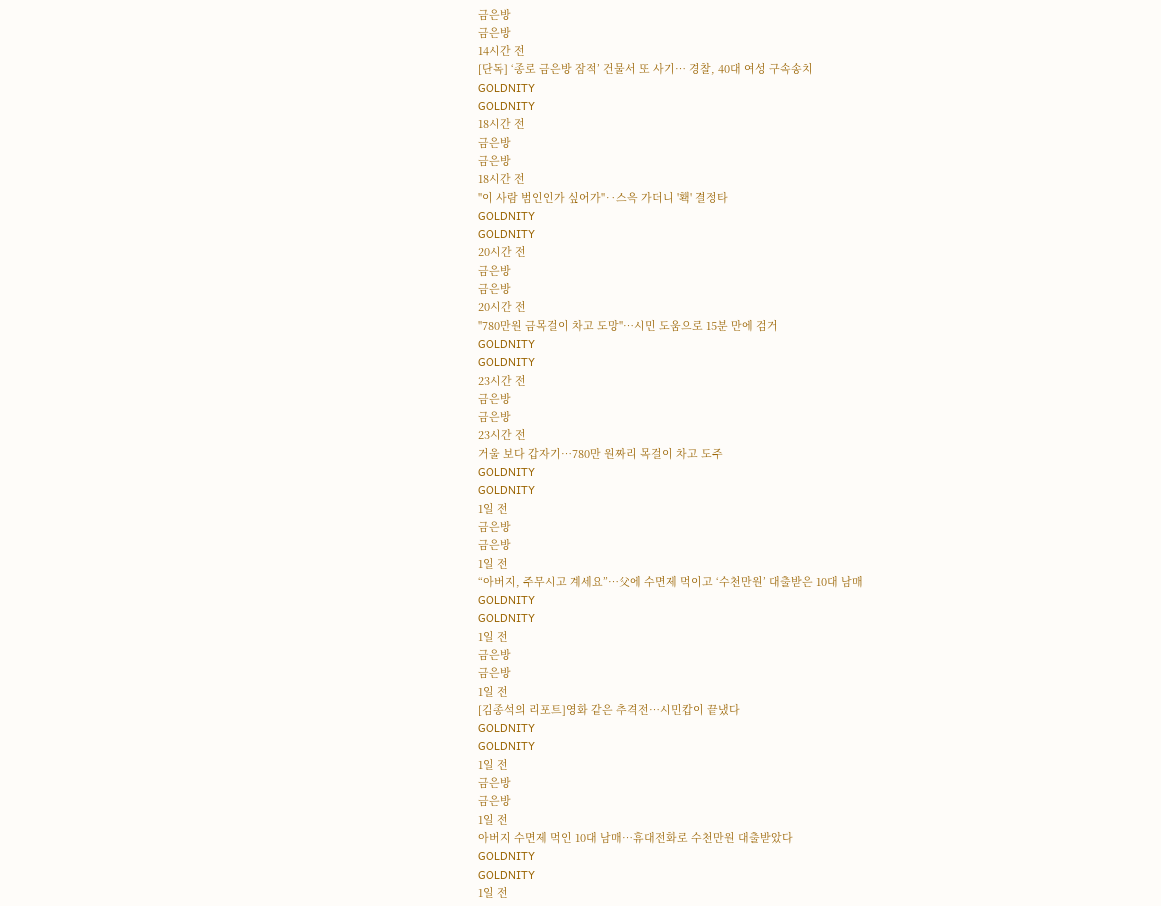금은방
금은방
14시간 전
[단독] ‘종로 금은방 잠적’ 건물서 또 사기… 경찰, 40대 여성 구속송치
GOLDNITY
GOLDNITY
18시간 전
금은방
금은방
18시간 전
"이 사람 범인인가 싶어가"‥스윽 가더니 '홱' 결정타
GOLDNITY
GOLDNITY
20시간 전
금은방
금은방
20시간 전
"780만원 금목걸이 차고 도망"…시민 도움으로 15분 만에 검거
GOLDNITY
GOLDNITY
23시간 전
금은방
금은방
23시간 전
거울 보다 갑자기…780만 원짜리 목걸이 차고 도주
GOLDNITY
GOLDNITY
1일 전
금은방
금은방
1일 전
“아버지, 주무시고 계세요”…父에 수면제 먹이고 ‘수천만원’ 대출받은 10대 남매
GOLDNITY
GOLDNITY
1일 전
금은방
금은방
1일 전
[김종석의 리포트]영화 같은 추격전…시민캅이 끝냈다
GOLDNITY
GOLDNITY
1일 전
금은방
금은방
1일 전
아버지 수면제 먹인 10대 남매…휴대전화로 수천만원 대출받았다
GOLDNITY
GOLDNITY
1일 전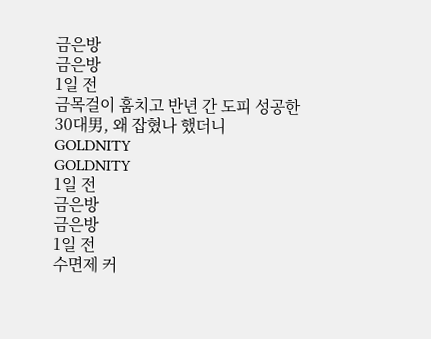금은방
금은방
1일 전
금목걸이 훔치고 반년 간 도피 성공한 30대男, 왜 잡혔나 했더니
GOLDNITY
GOLDNITY
1일 전
금은방
금은방
1일 전
수면제 커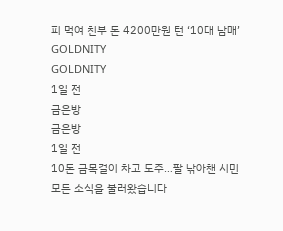피 먹여 친부 돈 4200만원 턴 ‘10대 남매’
GOLDNITY
GOLDNITY
1일 전
금은방
금은방
1일 전
10돈 금목걸이 차고 도주…팔 낚아챈 시민
모든 소식을 불러왔습니다